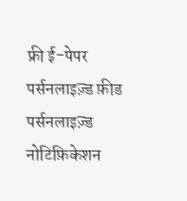फ्री ई-पेपर
पर्सनलाइज़्ड फ़ीड
पर्सनलाइज़्ड नोटिफ़िकेशन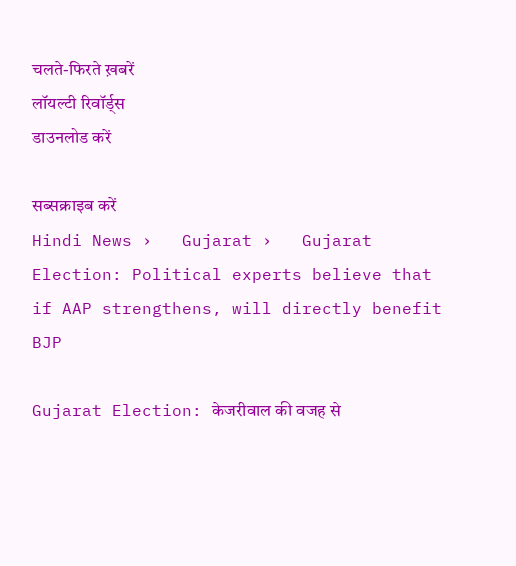चलते-फिरते ख़बरें
लॉयल्टी रिवॉर्ड्स
डाउनलोड करें

सब्सक्राइब करें
Hindi News ›   Gujarat ›   Gujarat Election: Political experts believe that if AAP strengthens, will directly benefit BJP

Gujarat Election: केजरीवाल की वजह से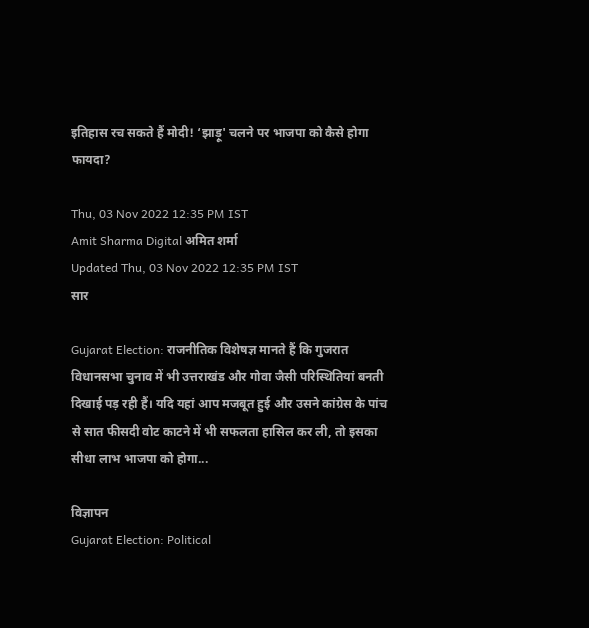इतिहास रच सकते हैं मोदी! ‘झाड़ू' चलने पर भाजपा को कैसे होगा फायदा?

Thu, 03 Nov 2022 12:35 PM IST
Amit Sharma Digital अमित शर्मा
Updated Thu, 03 Nov 2022 12:35 PM IST
सार

Gujarat Election: राजनीतिक विशेषज्ञ मानते हैं कि गुजरात विधानसभा चुनाव में भी उत्तराखंड और गोवा जैसी परिस्थितियां बनती दिखाई पड़ रही हैं। यदि यहां आप मजबूत हुई और उसने कांग्रेस के पांच से सात फीसदी वोट काटने में भी सफलता हासिल कर ली, तो इसका सीधा लाभ भाजपा को होगा...

विज्ञापन
Gujarat Election: Political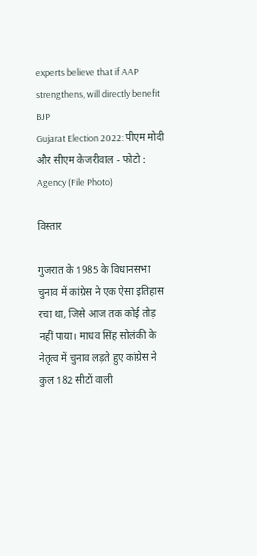experts believe that if AAP strengthens, will directly benefit BJP
Gujarat Election 2022: पीएम मोदी और सीएम केजरीवाल - फोटो : Agency (File Photo)

विस्तार

गुजरात के 1985 के विधानसभा चुनाव में कांग्रेस ने एक ऐसा इतिहास रचा था, जिसे आज तक कोई तोड़ नहीं पाया। माधव सिंह सोलंकी के नेतृत्व में चुनाव लड़ते हुए कांग्रेस ने कुल 182 सीटों वाली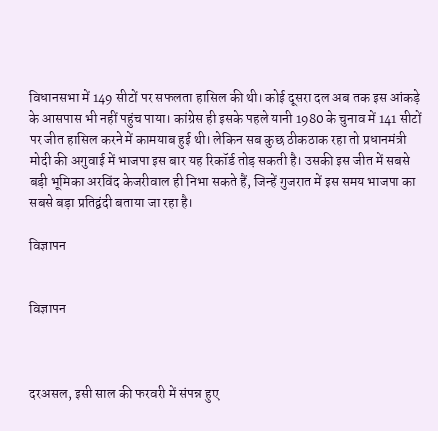विधानसभा में 149 सीटों पर सफलता हासिल की थी। कोई दूसरा दल अब तक इस आंकड़े के आसपास भी नहीं पहुंच पाया। कांग्रेस ही इसके पहले यानी 1980 के चुनाव में 141 सीटों पर जीत हासिल करने में कामयाब हुई थी। लेकिन सब कुछ ठीकठाक रहा तो प्रधानमंत्री मोदी की अगुवाई में भाजपा इस बार यह रिकॉर्ड तोड़ सकती है। उसकी इस जीत में सबसे बड़ी भूमिका अरविंद केजरीवाल ही निभा सकते हैं, जिन्हें गुजरात में इस समय भाजपा का सबसे बड़ा प्रतिद्वंदी बताया जा रहा है।

विज्ञापन


विज्ञापन



दरअसल, इसी साल की फरवरी में संपन्न हुए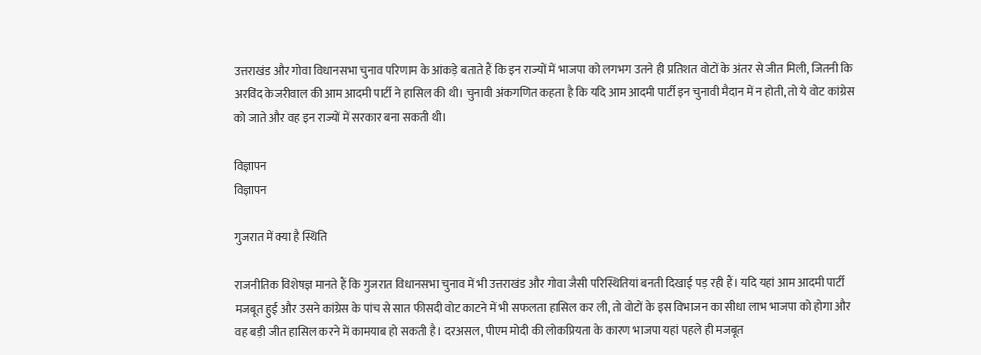उत्तराखंड और गोवा विधानसभा चुनाव परिणाम के आंकड़े बताते हैं कि इन राज्यों में भाजपा को लगभग उतने ही प्रतिशत वोटों के अंतर से जीत मिली, जितनी कि अरविंद केजरीवाल की आम आदमी पार्टी ने हासिल की थी। चुनावी अंकगणित कहता है कि यदि आम आदमी पार्टी इन चुनावी मैदान में न होती, तो ये वोट कांग्रेस को जाते और वह इन राज्यों में सरकार बना सकती थी।

विज्ञापन
विज्ञापन

गुजरात में क्या है स्थिति

राजनीतिक विशेषज्ञ मानते हैं कि गुजरात विधानसभा चुनाव में भी उत्तराखंड और गोवा जैसी परिस्थितियां बनती दिखाई पड़ रही हैं। यदि यहां आम आदमी पार्टी मजबूत हुई और उसने कांग्रेस के पांच से सात फीसदी वोट काटने में भी सफलता हासिल कर ली, तो वोटों के इस विभाजन का सीधा लाभ भाजपा को होगा और वह बड़ी जीत हासिल करने में कामयाब हो सकती है। दरअसल, पीएम मोदी की लोकप्रियता के कारण भाजपा यहां पहले ही मजबूत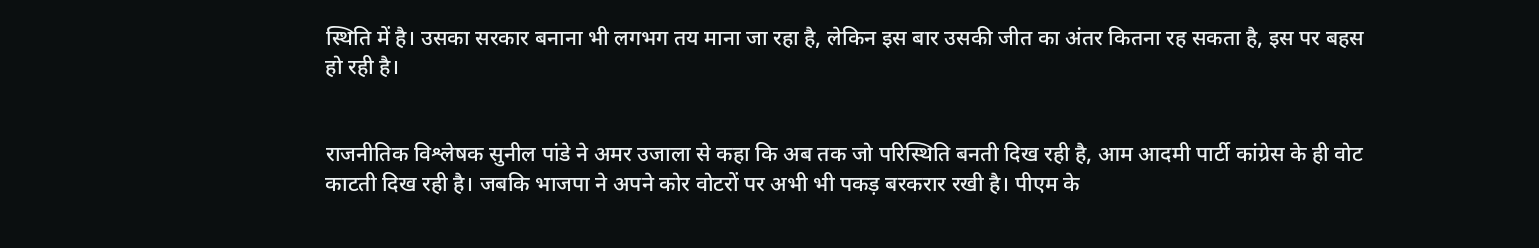स्थिति में है। उसका सरकार बनाना भी लगभग तय माना जा रहा है, लेकिन इस बार उसकी जीत का अंतर कितना रह सकता है, इस पर बहस हो रही है।


राजनीतिक विश्लेषक सुनील पांडे ने अमर उजाला से कहा कि अब तक जो परिस्थिति बनती दिख रही है, आम आदमी पार्टी कांग्रेस के ही वोट काटती दिख रही है। जबकि भाजपा ने अपने कोर वोटरों पर अभी भी पकड़ बरकरार रखी है। पीएम के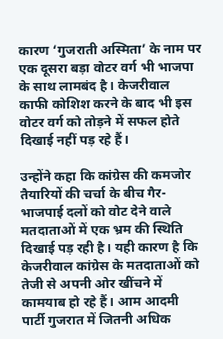कारण ‘गुजराती अस्मिता’ के नाम पर एक दूसरा बड़ा वोटर वर्ग भी भाजपा के साथ लामबंद है। केजरीवाल काफी कोशिश करने के बाद भी इस वोटर वर्ग को तोड़ने में सफल होते दिखाई नहीं पड़ रहे हैं।

उन्होंने कहा कि कांग्रेस की कमजोर तैयारियों की चर्चा के बीच गैर-भाजपाई दलों को वोट देने वाले मतदाताओं में एक भ्रम की स्थिति दिखाई पड़ रही है। यही कारण है कि केजरीवाल कांग्रेस के मतदाताओं को तेजी से अपनी ओर खींचने में कामयाब हो रहे हैं। आम आदमी पार्टी गुजरात में जितनी अधिक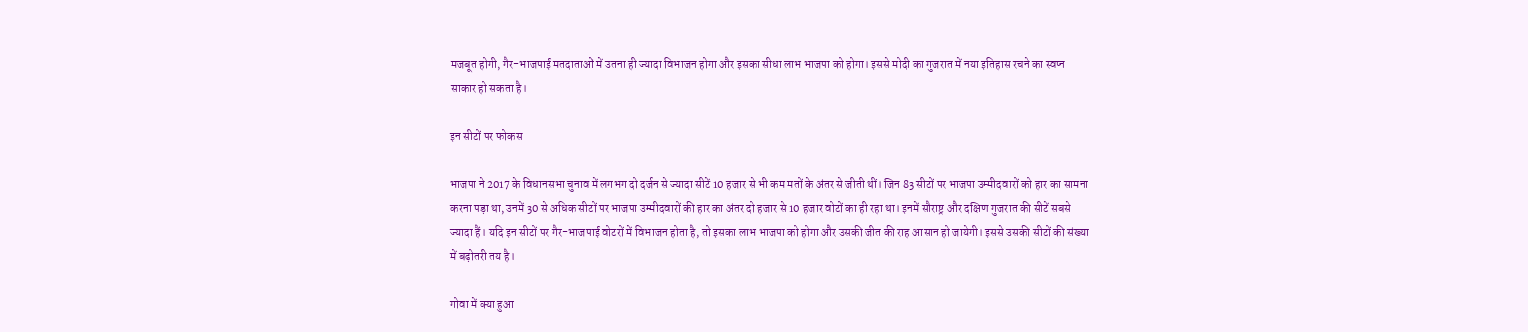मजबूत होगी, गैर-भाजपाई मतदाताओं में उतना ही ज्यादा विभाजन होगा और इसका सीधा लाभ भाजपा को होगा। इससे मोदी का गुजरात में नया इतिहास रचने का स्वप्न साकार हो सकता है।

इन सीटों पर फोकस

भाजपा ने 2017 के विधानसभा चुनाव में लगभग दो दर्जन से ज्यादा सीटें 10 हजार से भी कम मतों के अंतर से जीती थीं। जिन 83 सीटों पर भाजपा उम्मीदवारों को हार का सामना करना पड़ा था, उनमें 30 से अधिक सीटों पर भाजपा उम्मीदवारों की हार का अंतर दो हजार से 10 हजार वोटों का ही रहा था। इनमें सौराष्ट्र और दक्षिण गुजरात की सीटें सबसे ज्यादा हैं। यदि इन सीटों पर गैर-भाजपाई वोटरों में विभाजन होता है, तो इसका लाभ भाजपा को होगा और उसकी जीत की राह आसान हो जायेगी। इससे उसकी सीटों की संख्या में बढ़ोतरी तय है।

गोवा में क्या हुआ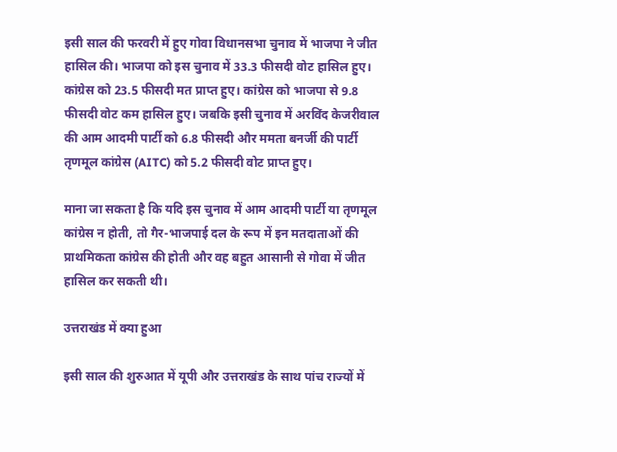इसी साल की फरवरी में हुए गोवा विधानसभा चुनाव में भाजपा ने जीत हासिल की। भाजपा को इस चुनाव में 33.3 फीसदी वोट हासिल हुए। कांग्रेस को 23.5 फीसदी मत प्राप्त हुए। कांग्रेस को भाजपा से 9.8 फीसदी वोट कम हासिल हुए। जबकि इसी चुनाव में अरविंद केजरीवाल की आम आदमी पार्टी को 6.8 फीसदी और ममता बनर्जी की पार्टी तृणमूल कांग्रेस (AITC) को 5.2 फीसदी वोट प्राप्त हुए।

माना जा सकता है कि यदि इस चुनाव में आम आदमी पार्टी या तृणमूल कांग्रेस न होती, तो गैर-भाजपाई दल के रूप में इन मतदाताओं की प्राथमिकता कांग्रेस की होती और वह बहुत आसानी से गोवा में जीत हासिल कर सकती थी।

उत्तराखंड में क्या हुआ

इसी साल की शुरुआत में यूपी और उत्तराखंड के साथ पांच राज्यों में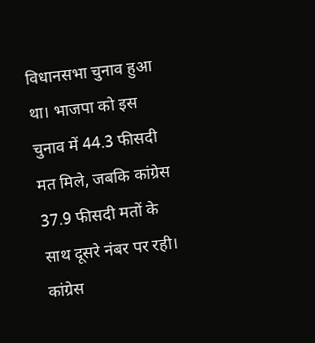विधानसभा चुनाव हुआ था। भाजपा को इस चुनाव में 44.3 फीसदी मत मिले, जबकि कांग्रेस 37.9 फीसदी मतों के साथ दूसरे नंबर पर रही। कांग्रेस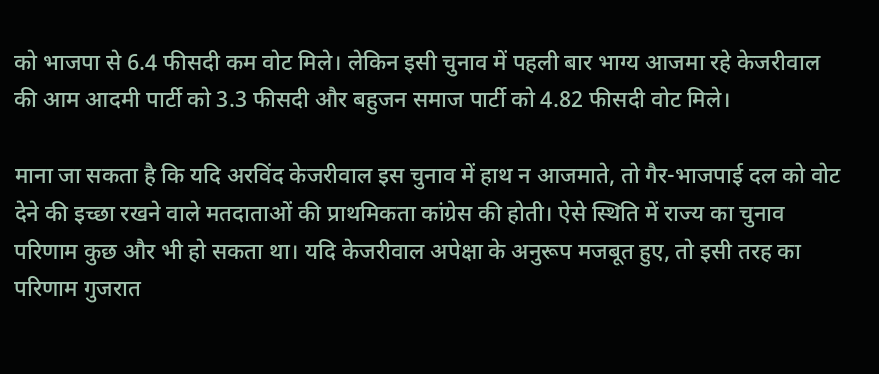को भाजपा से 6.4 फीसदी कम वोट मिले। लेकिन इसी चुनाव में पहली बार भाग्य आजमा रहे केजरीवाल की आम आदमी पार्टी को 3.3 फीसदी और बहुजन समाज पार्टी को 4.82 फीसदी वोट मिले।

माना जा सकता है कि यदि अरविंद केजरीवाल इस चुनाव में हाथ न आजमाते, तो गैर-भाजपाई दल को वोट देने की इच्छा रखने वाले मतदाताओं की प्राथमिकता कांग्रेस की होती। ऐसे स्थिति में राज्य का चुनाव परिणाम कुछ और भी हो सकता था। यदि केजरीवाल अपेक्षा के अनुरूप मजबूत हुए, तो इसी तरह का परिणाम गुजरात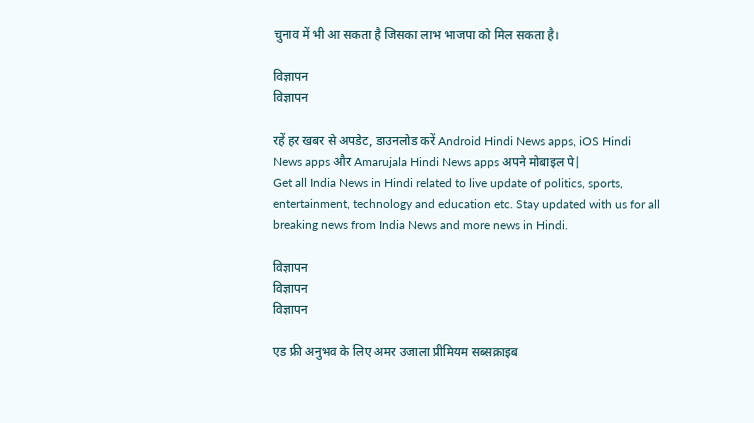चुनाव में भी आ सकता है जिसका लाभ भाजपा को मिल सकता है।

विज्ञापन
विज्ञापन

रहें हर खबर से अपडेट, डाउनलोड करें Android Hindi News apps, iOS Hindi News apps और Amarujala Hindi News apps अपने मोबाइल पे|
Get all India News in Hindi related to live update of politics, sports, entertainment, technology and education etc. Stay updated with us for all breaking news from India News and more news in Hindi.

विज्ञापन
विज्ञापन
विज्ञापन

एड फ्री अनुभव के लिए अमर उजाला प्रीमियम सब्सक्राइब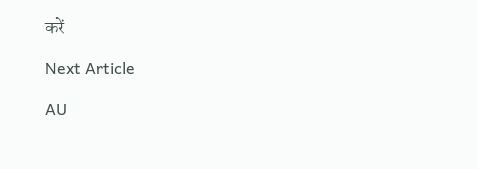करें

Next Article

AU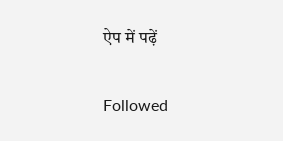ऐप में पढ़ें

Followed